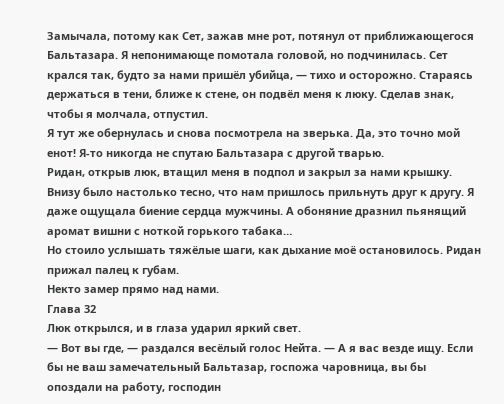Замычала, потому как Сет, зажав мне рот, потянул от приближающегося Бальтазара. Я непонимающе помотала головой, но подчинилась. Сет крался так, будто за нами пришёл убийца, — тихо и осторожно. Стараясь держаться в тени, ближе к стене, он подвёл меня к люку. Сделав знак, чтобы я молчала, отпустил.
Я тут же обернулась и снова посмотрела на зверька. Да, это точно мой енот! Я-то никогда не спутаю Бальтазара с другой тварью.
Ридан, открыв люк, втащил меня в подпол и закрыл за нами крышку.
Внизу было настолько тесно, что нам пришлось прильнуть друг к другу. Я даже ощущала биение сердца мужчины. А обоняние дразнил пьянящий аромат вишни с ноткой горького табака…
Но стоило услышать тяжёлые шаги, как дыхание моё остановилось. Ридан прижал палец к губам.
Некто замер прямо над нами.
Глава 32
Люк открылся, и в глаза ударил яркий свет.
— Вот вы где, — раздался весёлый голос Нейта. — А я вас везде ищу. Если бы не ваш замечательный Бальтазар, госпожа чаровница, вы бы опоздали на работу, господин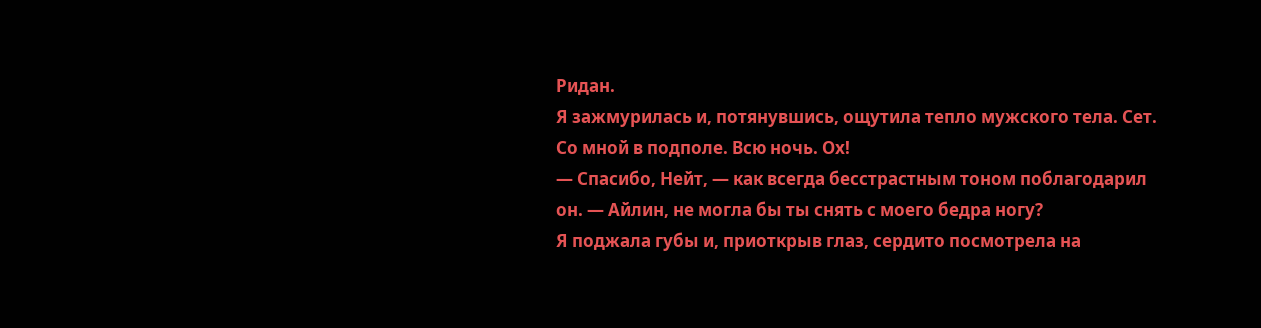Ридан.
Я зажмурилась и, потянувшись, ощутила тепло мужского тела. Сет. Со мной в подполе. Всю ночь. Ох!
— Спасибо, Нейт, — как всегда бесстрастным тоном поблагодарил он. — Айлин, не могла бы ты снять с моего бедра ногу?
Я поджала губы и, приоткрыв глаз, сердито посмотрела на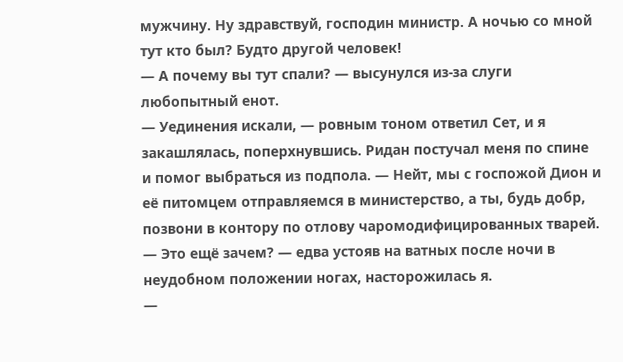мужчину. Ну здравствуй, господин министр. А ночью со мной тут кто был? Будто другой человек!
— А почему вы тут спали? — высунулся из-за слуги любопытный енот.
— Уединения искали, — ровным тоном ответил Сет, и я закашлялась, поперхнувшись. Ридан постучал меня по спине и помог выбраться из подпола. — Нейт, мы с госпожой Дион и её питомцем отправляемся в министерство, а ты, будь добр, позвони в контору по отлову чаромодифицированных тварей.
— Это ещё зачем? — едва устояв на ватных после ночи в неудобном положении ногах, насторожилась я.
—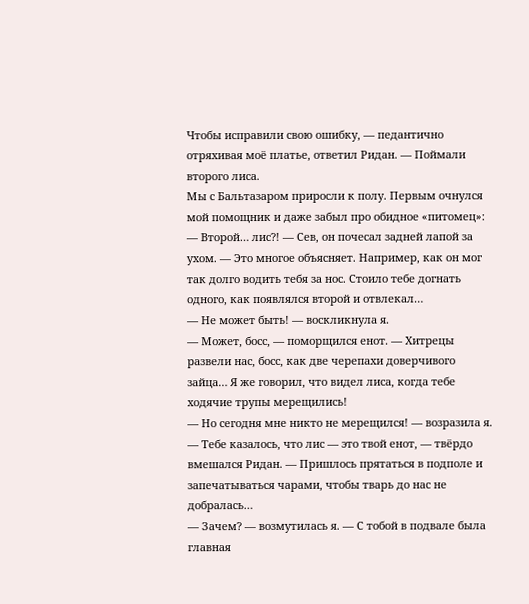Чтобы исправили свою ошибку, — педантично отряхивая моё платье, ответил Ридан. — Поймали второго лиса.
Мы с Бальтазаром приросли к полу. Первым очнулся мой помощник и даже забыл про обидное «питомец»:
— Второй… лис?! — Сев, он почесал задней лапой за ухом. — Это многое объясняет. Например, как он мог так долго водить тебя за нос. Стоило тебе догнать одного, как появлялся второй и отвлекал…
— Не может быть! — воскликнула я.
— Может, босс, — поморщился енот. — Хитрецы развели нас, босс, как две черепахи доверчивого зайца… Я же говорил, что видел лиса, когда тебе ходячие трупы мерещились!
— Но сегодня мне никто не мерещился! — возразила я.
— Тебе казалось, что лис — это твой енот, — твёрдо вмешался Ридан. — Пришлось прятаться в подполе и запечатываться чарами, чтобы тварь до нас не добралась…
— Зачем? — возмутилась я. — С тобой в подвале была главная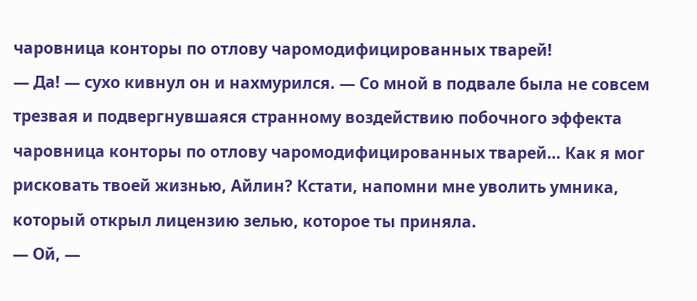чаровница конторы по отлову чаромодифицированных тварей!
— Да! — сухо кивнул он и нахмурился. — Со мной в подвале была не совсем трезвая и подвергнувшаяся странному воздействию побочного эффекта чаровница конторы по отлову чаромодифицированных тварей… Как я мог рисковать твоей жизнью, Айлин? Кстати, напомни мне уволить умника, который открыл лицензию зелью, которое ты приняла.
— Ой, —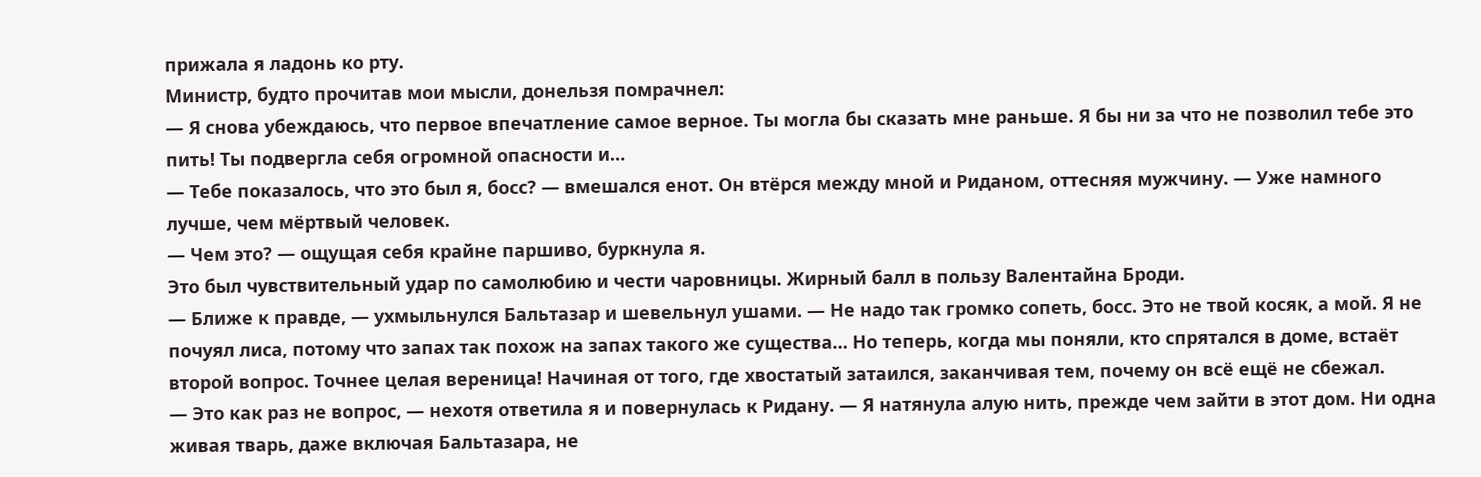прижала я ладонь ко рту.
Министр, будто прочитав мои мысли, донельзя помрачнел:
— Я снова убеждаюсь, что первое впечатление самое верное. Ты могла бы сказать мне раньше. Я бы ни за что не позволил тебе это пить! Ты подвергла себя огромной опасности и…
— Тебе показалось, что это был я, босс? — вмешался енот. Он втёрся между мной и Риданом, оттесняя мужчину. — Уже намного лучше, чем мёртвый человек.
— Чем это? — ощущая себя крайне паршиво, буркнула я.
Это был чувствительный удар по самолюбию и чести чаровницы. Жирный балл в пользу Валентайна Броди.
— Ближе к правде, — ухмыльнулся Бальтазар и шевельнул ушами. — Не надо так громко сопеть, босс. Это не твой косяк, а мой. Я не почуял лиса, потому что запах так похож на запах такого же существа… Но теперь, когда мы поняли, кто спрятался в доме, встаёт второй вопрос. Точнее целая вереница! Начиная от того, где хвостатый затаился, заканчивая тем, почему он всё ещё не сбежал.
— Это как раз не вопрос, — нехотя ответила я и повернулась к Ридану. — Я натянула алую нить, прежде чем зайти в этот дом. Ни одна живая тварь, даже включая Бальтазара, не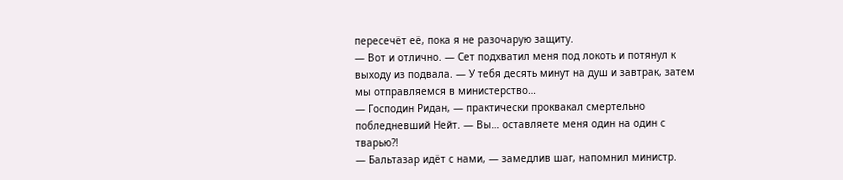пересечёт её, пока я не разочарую защиту.
— Вот и отлично. — Сет подхватил меня под локоть и потянул к выходу из подвала. — У тебя десять минут на душ и завтрак, затем мы отправляемся в министерство…
— Господин Ридан, — практически проквакал смертельно побледневший Нейт. — Вы… оставляете меня один на один с тварью?!
— Бальтазар идёт с нами, — замедлив шаг, напомнил министр.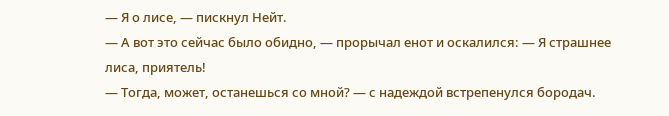— Я о лисе, — пискнул Нейт.
— А вот это сейчас было обидно, — прорычал енот и оскалился: — Я страшнее лиса, приятель!
— Тогда, может, останешься со мной? — с надеждой встрепенулся бородач.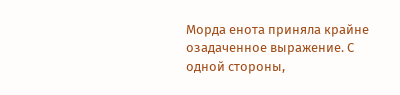Морда енота приняла крайне озадаченное выражение. С одной стороны,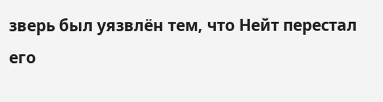зверь был уязвлён тем, что Нейт перестал его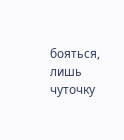бояться, лишь чуточку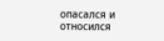опасался и относился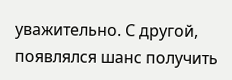уважительно. С другой, появлялся шанс получить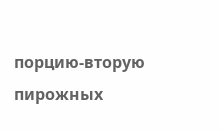порцию-вторую пирожных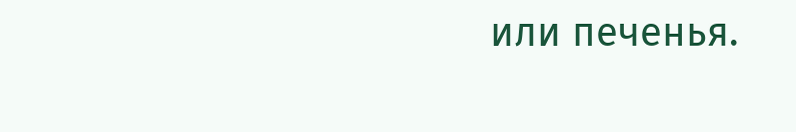или печенья.